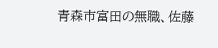青森市富田の無職、佐藤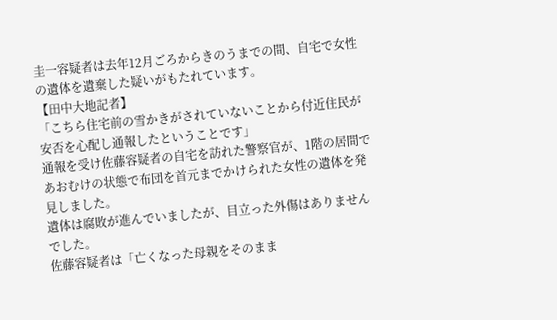圭一容疑者は去年12月ごろからきのうまでの間、自宅で女性の遺体を遺棄した疑いがもたれています。
【田中大地記者】
「こちら住宅前の雪かきがされていないことから付近住民が安否を心配し通報したということです」
通報を受け佐藤容疑者の自宅を訪れた警察官が、1階の居間であおむけの状態で布団を首元までかけられた女性の遺体を発見しました。
遺体は腐敗が進んでいましたが、目立った外傷はありませんでした。
佐藤容疑者は「亡くなった母親をそのまま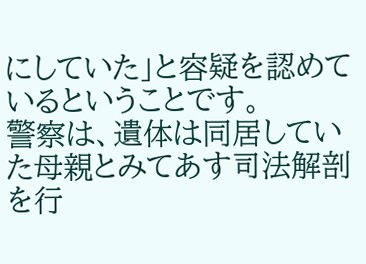にしていた」と容疑を認めているということです。
警察は、遺体は同居していた母親とみてあす司法解剖を行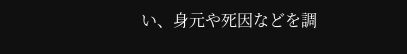い、身元や死因などを調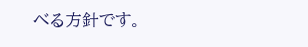べる方針です。